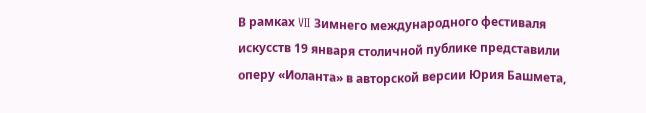В рамках VII Зимнего международного фестиваля искусств 19 января столичной публике представили оперу «Иоланта» в авторской версии Юрия Башмета,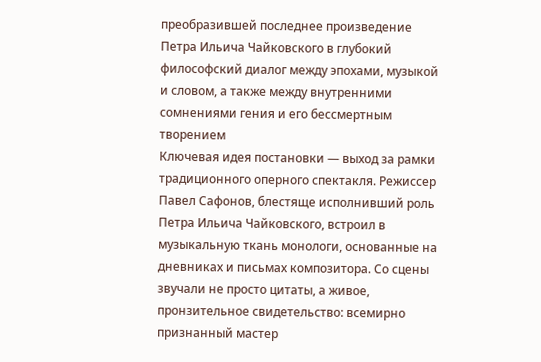преобразившей последнее произведение Петра Ильича Чайковского в глубокий философский диалог между эпохами, музыкой и словом, а также между внутренними сомнениями гения и его бессмертным творением
Ключевая идея постановки — выход за рамки традиционного оперного спектакля. Режиссер Павел Сафонов, блестяще исполнивший роль Петра Ильича Чайковского, встроил в музыкальную ткань монологи, основанные на дневниках и письмах композитора. Со сцены звучали не просто цитаты, а живое, пронзительное свидетельство: всемирно признанный мастер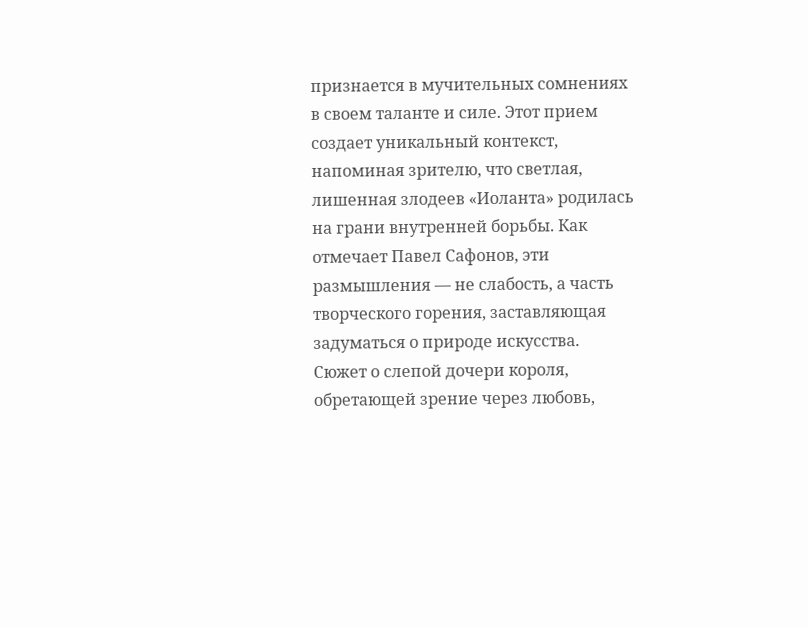признается в мучительных сомнениях в своем таланте и силе. Этот прием создает уникальный контекст, напоминая зрителю, что светлая, лишенная злодеев «Иоланта» родилась на грани внутренней борьбы. Как отмечает Павел Сафонов, эти размышления — не слабость, а часть творческого горения, заставляющая задуматься о природе искусства.
Сюжет о слепой дочери короля, обретающей зрение через любовь,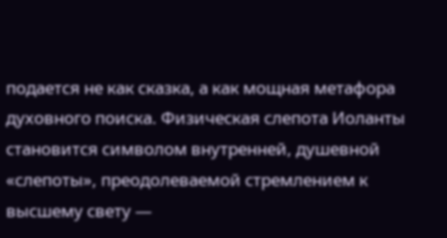подается не как сказка, а как мощная метафора духовного поиска. Физическая слепота Иоланты становится символом внутренней, душевной «слепоты», преодолеваемой стремлением к высшему свету —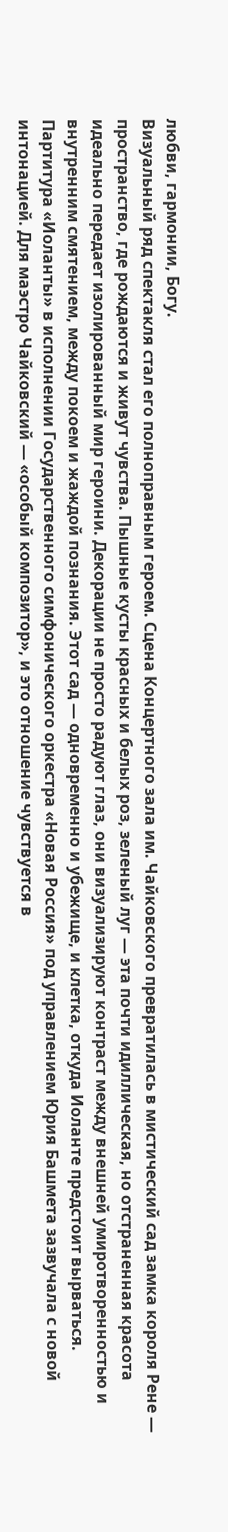любви, гармонии, Богу.
Визуальный ряд спектакля стал его полноправным героем. Сцена Концертного зала им. Чайковского превратилась в мистический сад замка короля Рене — пространство, где рождаются и живут чувства. Пышные кусты красных и белых роз, зеленый луг — эта почти идиллическая, но отстраненная красота идеально передает изолированный мир героини. Декорации не просто радуют глаз, они визуализируют контраст между внешней умиротворенностью и внутренним смятением, между покоем и жаждой познания. Этот сад — одновременно и убежище, и клетка, откуда Иоланте предстоит вырваться.
Партитура «Иоланты» в исполнении Государственного симфонического оркестра «Новая Россия» под управлением Юрия Башмета зазвучала с новой интонацией. Для маэстро Чайковский — «особый композитор», и это отношение чувствуется в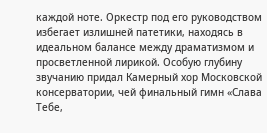каждой ноте. Оркестр под его руководством избегает излишней патетики, находясь в идеальном балансе между драматизмом и просветленной лирикой. Особую глубину звучанию придал Камерный хор Московской консерватории, чей финальный гимн «Слава Тебе,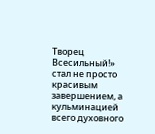Творец Всесильный!» стал не просто красивым завершением, а кульминацией всего духовного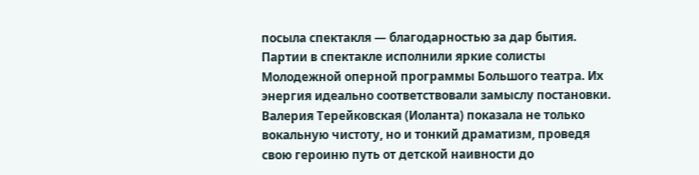посыла спектакля — благодарностью за дар бытия.
Партии в спектакле исполнили яркие солисты Молодежной оперной программы Большого театра. Их энергия идеально соответствовали замыслу постановки. Валерия Терейковская (Иоланта) показала не только вокальную чистоту, но и тонкий драматизм, проведя свою героиню путь от детской наивности до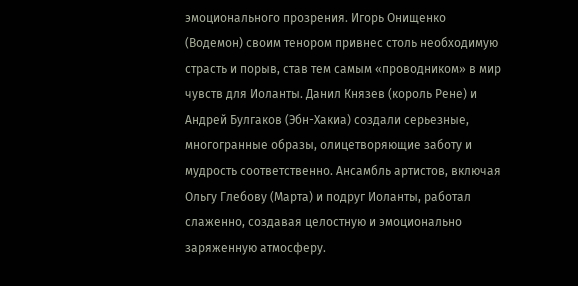эмоционального прозрения. Игорь Онищенко (Водемон) своим тенором привнес столь необходимую страсть и порыв, став тем самым «проводником» в мир чувств для Иоланты. Данил Князев (король Рене) и Андрей Булгаков (Эбн-Хакиа) создали серьезные, многогранные образы, олицетворяющие заботу и мудрость соответственно. Ансамбль артистов, включая Ольгу Глебову (Марта) и подруг Иоланты, работал слаженно, создавая целостную и эмоционально заряженную атмосферу.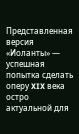Представленная версия «Иоланты» — успешная попытка сделать оперу XIX века остро актуальной для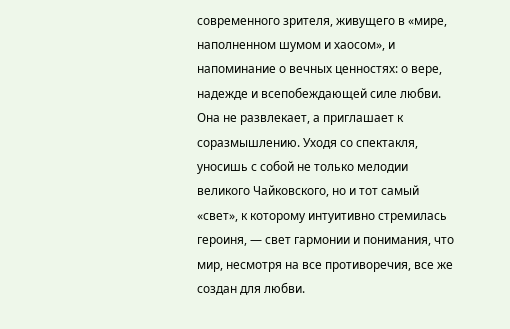современного зрителя, живущего в «мире, наполненном шумом и хаосом», и напоминание о вечных ценностях: о вере, надежде и всепобеждающей силе любви. Она не развлекает, а приглашает к соразмышлению. Уходя со спектакля, уносишь с собой не только мелодии великого Чайковского, но и тот самый «свет», к которому интуитивно стремилась героиня, — свет гармонии и понимания, что мир, несмотря на все противоречия, все же создан для любви.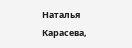Наталья Карасева,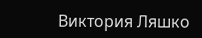Виктория Ляшко